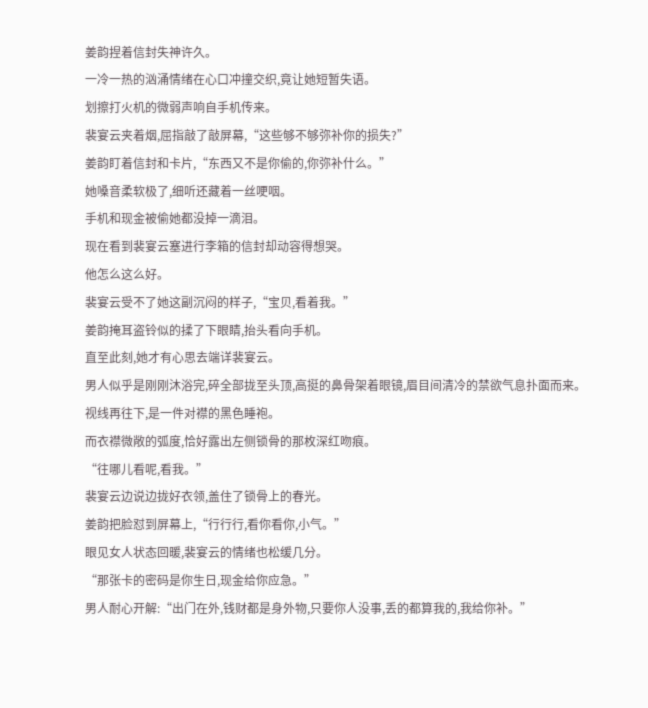姜韵捏着信封失神许久。
一冷一热的汹涌情绪在心口冲撞交织,竟让她短暂失语。
划擦打火机的微弱声响自手机传来。
裴宴云夹着烟,屈指敲了敲屏幕,“这些够不够弥补你的损失?”
姜韵盯着信封和卡片,“东西又不是你偷的,你弥补什么。”
她嗓音柔软极了,细听还藏着一丝哽咽。
手机和现金被偷她都没掉一滴泪。
现在看到裴宴云塞进行李箱的信封却动容得想哭。
他怎么这么好。
裴宴云受不了她这副沉闷的样子,“宝贝,看着我。”
姜韵掩耳盗铃似的揉了下眼睛,抬头看向手机。
直至此刻,她才有心思去端详裴宴云。
男人似乎是刚刚沐浴完,碎全部拢至头顶,高挺的鼻骨架着眼镜,眉目间清冷的禁欲气息扑面而来。
视线再往下,是一件对襟的黑色睡袍。
而衣襟微敞的弧度,恰好露出左侧锁骨的那枚深红吻痕。
“往哪儿看呢,看我。”
裴宴云边说边拢好衣领,盖住了锁骨上的春光。
姜韵把脸怼到屏幕上,“行行行,看你看你,小气。”
眼见女人状态回暖,裴宴云的情绪也松缓几分。
“那张卡的密码是你生日,现金给你应急。”
男人耐心开解:“出门在外,钱财都是身外物,只要你人没事,丢的都算我的,我给你补。”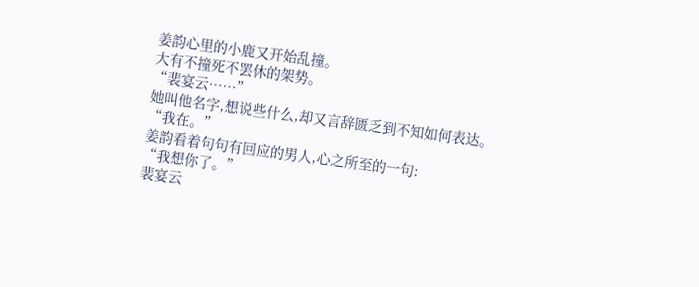姜韵心里的小鹿又开始乱撞。
大有不撞死不罢休的架势。
“裴宴云……”
她叫他名字,想说些什么,却又言辞匮乏到不知如何表达。
“我在。”
姜韵看着句句有回应的男人,心之所至的一句:
“我想你了。”
裴宴云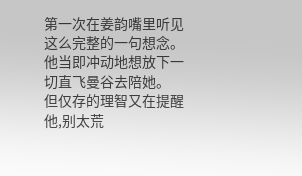第一次在姜韵嘴里听见这么完整的一句想念。
他当即冲动地想放下一切直飞曼谷去陪她。
但仅存的理智又在提醒他,别太荒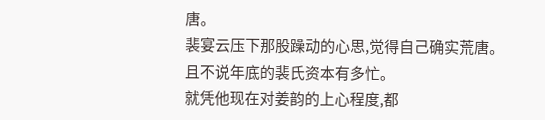唐。
裴宴云压下那股躁动的心思,觉得自己确实荒唐。
且不说年底的裴氏资本有多忙。
就凭他现在对姜韵的上心程度,都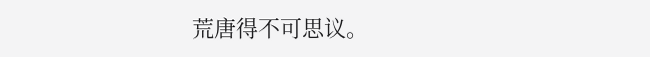荒唐得不可思议。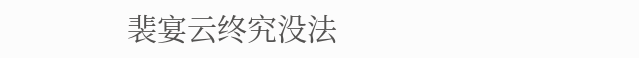裴宴云终究没法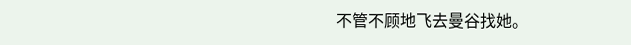不管不顾地飞去曼谷找她。